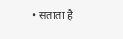• सताता है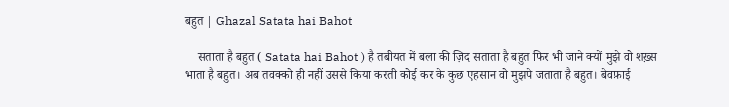बहुत | Ghazal Satata hai Bahot

    सताता है बहुत ( Satata hai Bahot ) है तबीयत में बला की ज़िद सताता है बहुत फिर भी जाने क्यों मुझे वो शख़्स भाता है बहुत। अब तवक्को ही नहीं उससे किया करती कोई कर के कुछ एहसान वो मुझपे जताता है बहुत। बेवफ़ाई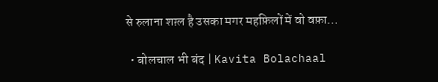से रुलाना शग़्ल है उसका मगर महफ़िलों में वो वफ़ा…

  • बोलचाल भी बंद | Kavita Bolachaal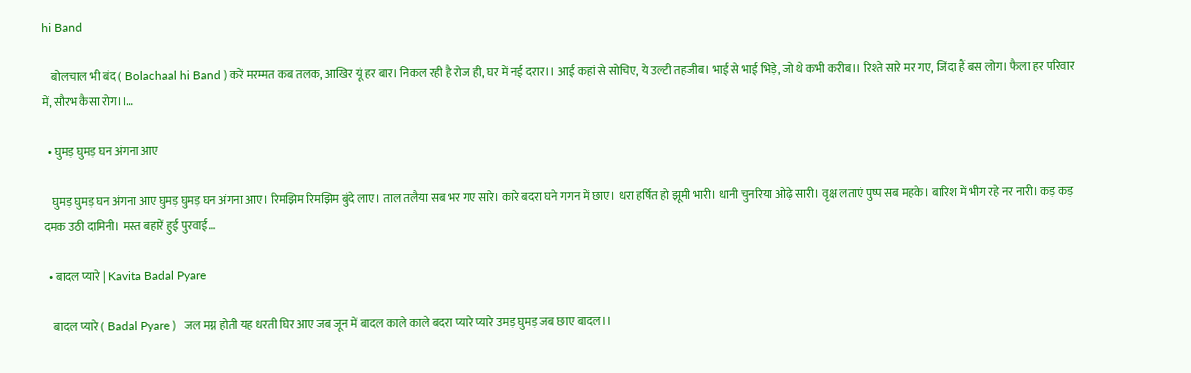hi Band

    बोलचाल भी बंद ( Bolachaal hi Band ) करें मरम्मत कब तलक, आखिर यूं हर बार। निकल रही है रोज ही, घर में नई दरार।। आई कहां से सोचिए, ये उल्टी तहजीब। भाई से भाई भिड़े, जो थे कभी करीब।। रिश्ते सारे मर गए, जिंदा हैं बस लोग। फैला हर परिवार में, सौरभ कैसा रोग।।…

  • घुमड़ घुमड़ घन अंगना आए

    घुमड़ घुमड़ घन अंगना आए घुमड़ घुमड़ घन अंगना आए। रिमझिम रिमझिम बुंदे लाए। ताल तलैया सब भर गए सारे। कारे बदरा घने गगन में छाए। धरा हर्षित हो झूमी भारी। धानी चुनरिया ओढ़े सारी। वृक्ष लताएं पुष्प सब महके। बारिश में भीग रहे नर नारी। कड़ कड़ दमक उठी दामिनी। मस्त बहारें हुई पुरवाई…

  • बादल प्यारे | Kavita Badal Pyare

    बादल प्यारे ( Badal Pyare )   जल मग्न होती यह धरती घिर आए जब जून में बादल काले काले बदरा प्यारे प्यारे उमड़ घुमड़ जब छाए बादल।।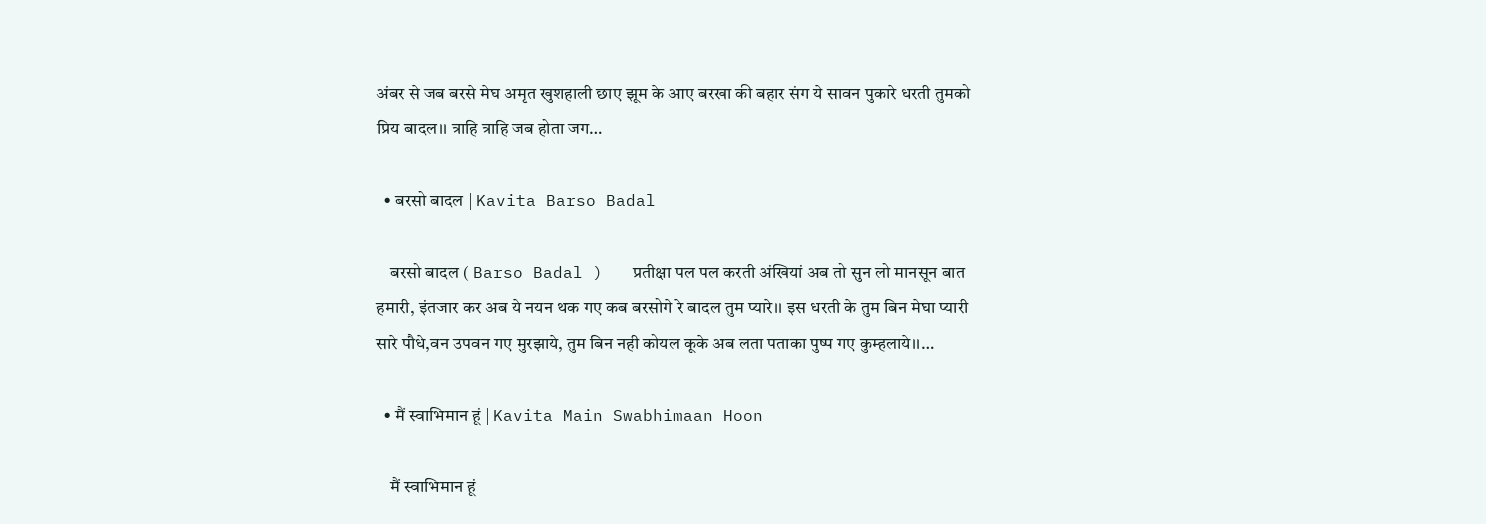अंबर से जब बरसे मेघ अमृत खुशहाली छाए झूम के आए बरखा की बहार संग ये सावन पुकारे धरती तुमको प्रिय बादल।। त्राहि त्राहि जब होता जग…

  • बरसो बादल | Kavita Barso Badal

    बरसो बादल ( Barso Badal )   प्रतीक्षा पल पल करती अंखियां अब तो सुन लो मानसून बात हमारी, इंतजार कर अब ये नयन थक गए कब बरसोगे रे बादल तुम प्यारे।। इस धरती के तुम बिन मेघा प्यारी सारे पौधे,वन उपवन गए मुरझाये, तुम बिन नही कोयल कूके अब लता पताका पुष्प गए कुम्हलाये।।…

  • मैं स्वाभिमान हूं | Kavita Main Swabhimaan Hoon

    मैं स्वाभिमान हूं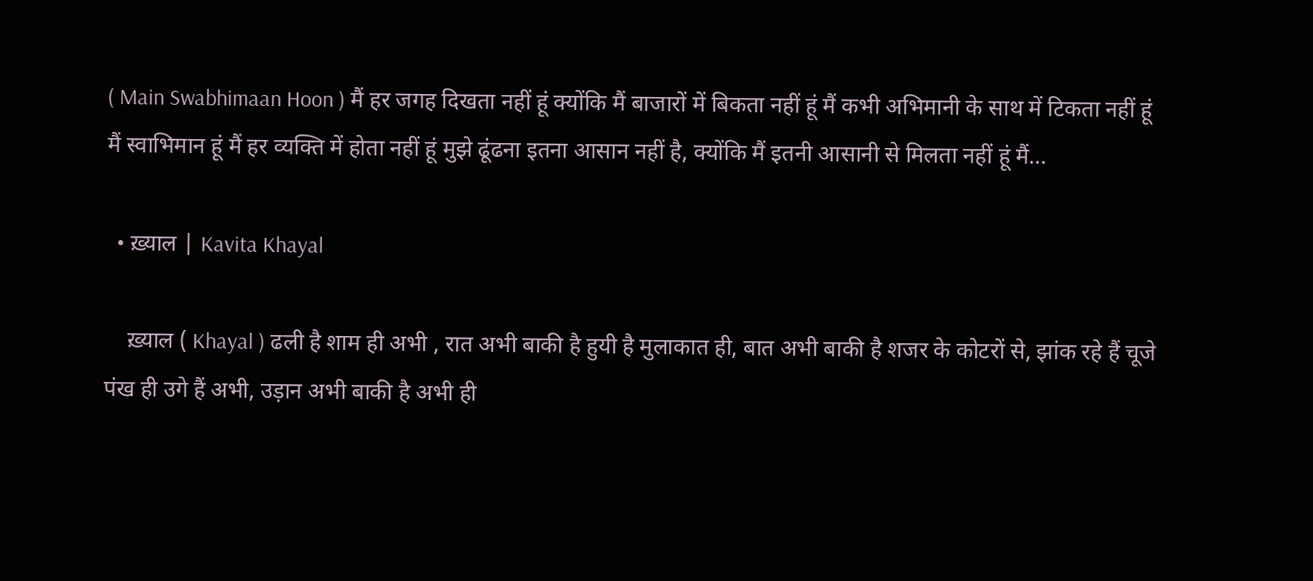( Main Swabhimaan Hoon ) मैं हर जगह दिखता नहीं हूं क्योंकि मैं बाजारों में बिकता नहीं हूं मैं कभी अभिमानी के साथ में टिकता नहीं हूं मैं स्वाभिमान हूं मैं हर व्यक्ति में होता नहीं हूं मुझे ढूंढना इतना आसान नहीं है, क्योंकि मैं इतनी आसानी से मिलता नहीं हूं मैं…

  • ख़्याल | Kavita Khayal

    ख़्याल ( Khayal ) ढली है शाम ही अभी , रात अभी बाकी है हुयी है मुलाकात ही, बात अभी बाकी है शजर के कोटरों से, झांक रहे हैं चूजे पंख ही उगे हैं अभी, उड़ान अभी बाकी है अभी ही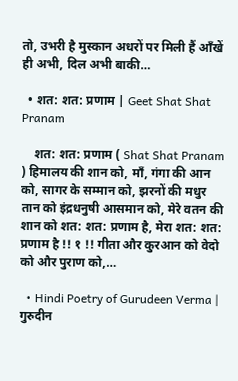तो, उभरी है मुस्कान अधरों पर मिली हैं आँखें ही अभी, दिल अभी बाकी…

  • शत: शत: प्रणाम | Geet Shat Shat Pranam

    शत: शत: प्रणाम ( Shat Shat Pranam ) हिमालय की शान को, माँ, गंगा की आन को, सागर के सम्मान को, झरनों की मधुर तान को इंद्रधनुषी आसमान को, मेरे वतन की शान को शत: शत: प्रणाम है, मेरा शत: शत: प्रणाम है !! १ !! गीता और कुरआन को वेदो को और पुराण को,…

  • Hindi Poetry of Gurudeen Verma | गुरुदीन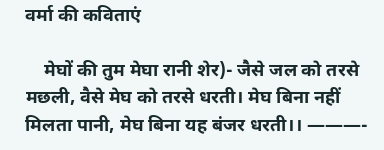वर्मा की कविताएं

    मेघों की तुम मेघा रानी शेर)- जैसे जल को तरसे मछली, वैसे मेघ को तरसे धरती। मेघ बिना नहीं मिलता पानी, मेघ बिना यह बंजर धरती।। ———-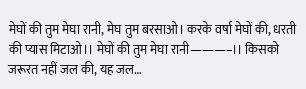मेघों की तुम मेघा रानी, मेघ तुम बरसाओ। करके वर्षा मेघों की, धरती की प्यास मिटाओ।। मेघों की तुम मेघा रानी———–।। किसको जरूरत नहीं जल की, यह जल…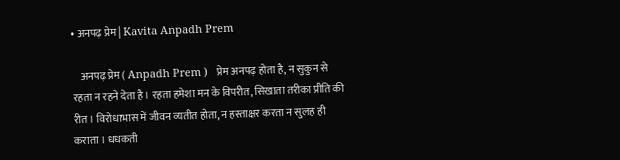• अनपढ़ प्रेम | Kavita Anpadh Prem

    अनपढ़ प्रेम ( Anpadh Prem )   प्रेम अनपढ़ होता है, न सुकुन से रहता न रहने देता है। रहता हमेशा मन के विपरीत, सिखाता तरीका प्रीति की रीत। विरोधाभास में जीवन व्यतीत होता, न हस्ताक्षर करता न सुलह ही कराता । धधकती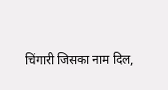चिंगारी जिसका नाम दिल,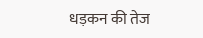धड़कन की तेज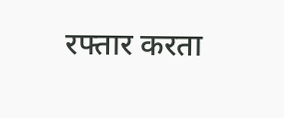रफ्तार करता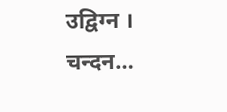उद्विग्न । चन्दन…